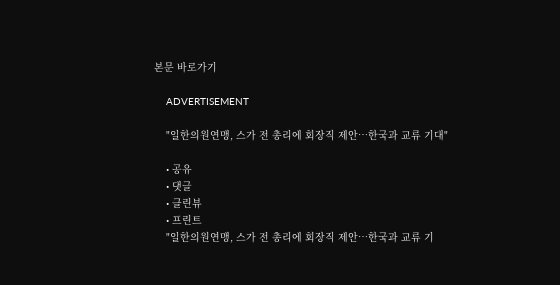본문 바로가기

    ADVERTISEMENT

    "일한의원연맹, 스가 전 총리에 회장직 제안…한국과 교류 기대"

    • 공유
    • 댓글
    • 클린뷰
    • 프린트
    "일한의원연맹, 스가 전 총리에 회장직 제안…한국과 교류 기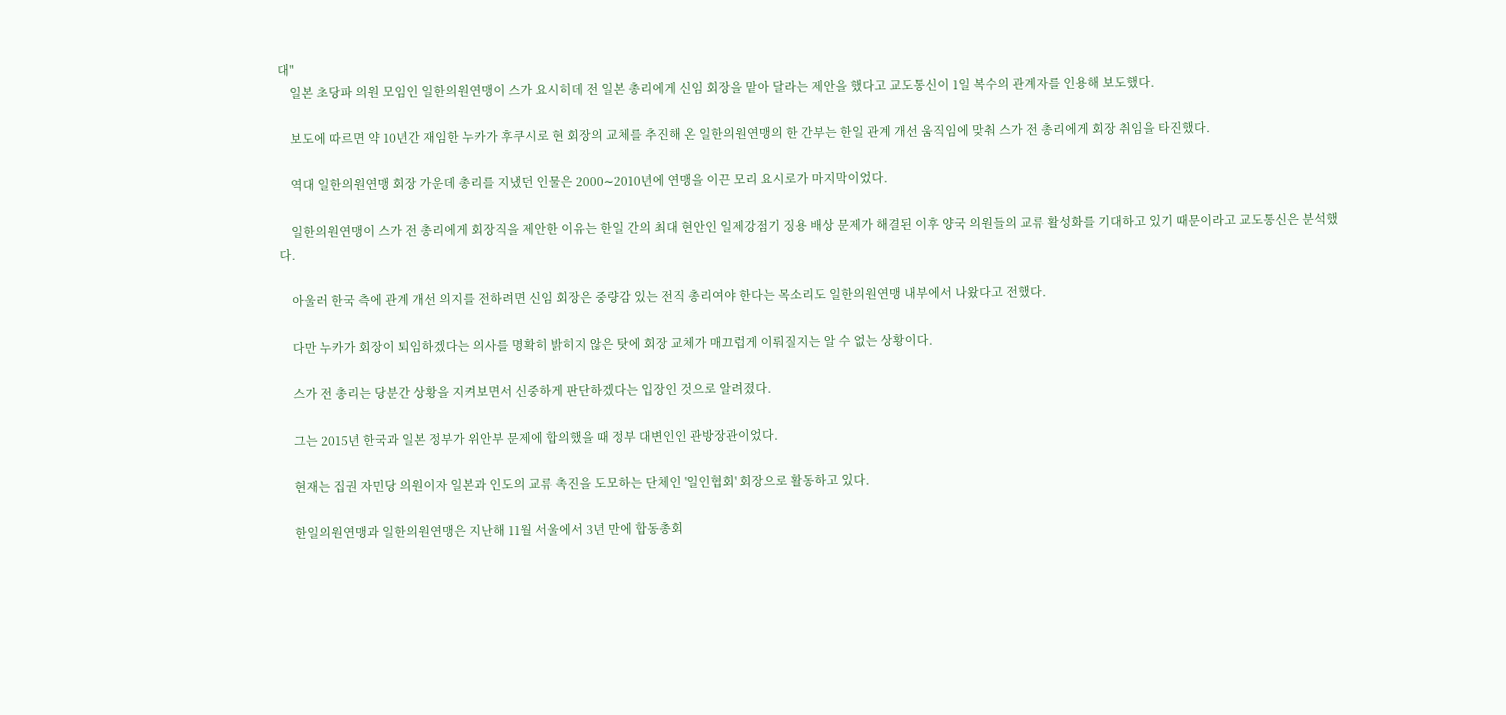대"
    일본 초당파 의원 모임인 일한의원연맹이 스가 요시히데 전 일본 총리에게 신임 회장을 맡아 달라는 제안을 했다고 교도통신이 1일 복수의 관계자를 인용해 보도했다.

    보도에 따르면 약 10년간 재임한 누카가 후쿠시로 현 회장의 교체를 추진해 온 일한의원연맹의 한 간부는 한일 관계 개선 움직임에 맞춰 스가 전 총리에게 회장 취임을 타진했다.

    역대 일한의원연맹 회장 가운데 총리를 지냈던 인물은 2000∼2010년에 연맹을 이끈 모리 요시로가 마지막이었다.

    일한의원연맹이 스가 전 총리에게 회장직을 제안한 이유는 한일 간의 최대 현안인 일제강점기 징용 배상 문제가 해결된 이후 양국 의원들의 교류 활성화를 기대하고 있기 때문이라고 교도통신은 분석했다.

    아울러 한국 측에 관계 개선 의지를 전하려면 신임 회장은 중량감 있는 전직 총리여야 한다는 목소리도 일한의원연맹 내부에서 나왔다고 전했다.

    다만 누카가 회장이 퇴임하겠다는 의사를 명확히 밝히지 않은 탓에 회장 교체가 매끄럽게 이뤄질지는 알 수 없는 상황이다.

    스가 전 총리는 당분간 상황을 지켜보면서 신중하게 판단하겠다는 입장인 것으로 알려졌다.

    그는 2015년 한국과 일본 정부가 위안부 문제에 합의했을 때 정부 대변인인 관방장관이었다.

    현재는 집권 자민당 의원이자 일본과 인도의 교류 촉진을 도모하는 단체인 '일인협회' 회장으로 활동하고 있다.

    한일의원연맹과 일한의원연맹은 지난해 11월 서울에서 3년 만에 합동총회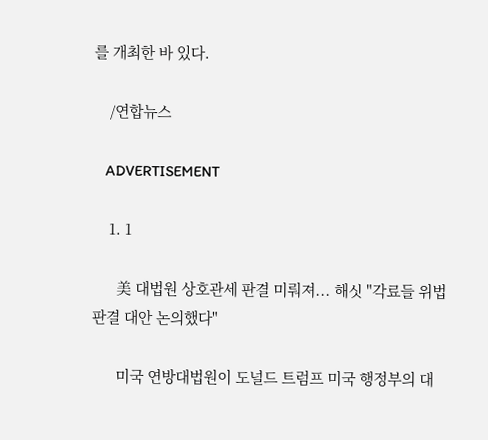를 개최한 바 있다.

    /연합뉴스

    ADVERTISEMENT

    1. 1

      美 대법원 상호관세 판결 미뤄져... 해싯 "각료들 위법판결 대안 논의했다"

      미국 연방대법원이 도널드 트럼프 미국 행정부의 대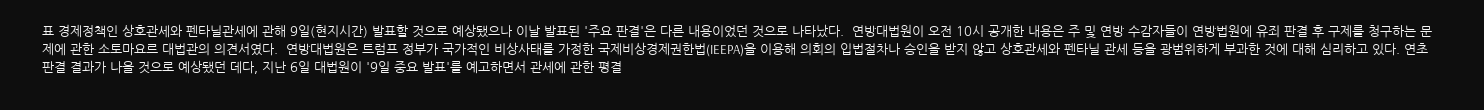표 경제정책인 상호관세와 펜타닐관세에 관해 9일(현지시간) 발표할 것으로 예상됐으나 이날 발표된 '주요 판결'은 다른 내용이었던 것으로 나타났다.  연방대법원이 오전 10시 공개한 내용은 주 및 연방 수감자들이 연방법원에 유죄 판결 후 구제를 청구하는 문제에 관한 소토마요르 대법관의 의견서였다.  연방대법원은 트럼프 정부가 국가적인 비상사태를 가정한 국제비상경제권한법(IEEPA)을 이용해 의회의 입법절차나 승인을 받지 않고 상호관세와 펜타닐 관세 등을 광범위하게 부과한 것에 대해 심리하고 있다. 연초 판결 결과가 나올 것으로 예상됐던 데다, 지난 6일 대법원이 '9일 중요 발표'를 예고하면서 관세에 관한 평결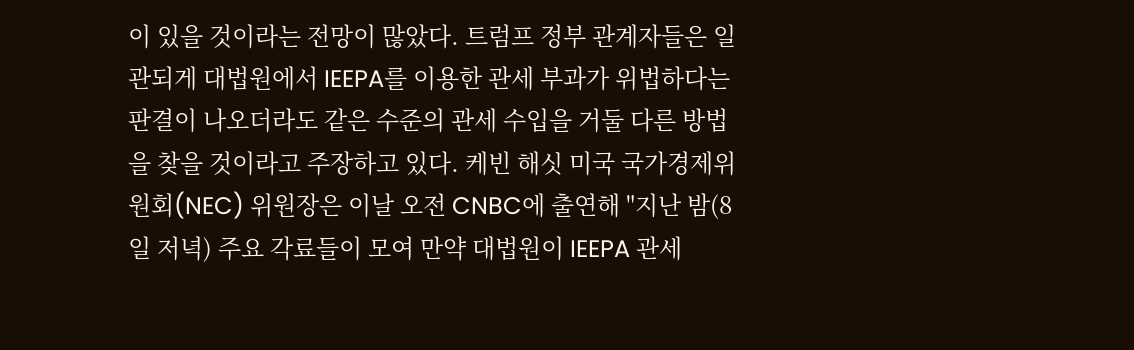이 있을 것이라는 전망이 많았다. 트럼프 정부 관계자들은 일관되게 대법원에서 IEEPA를 이용한 관세 부과가 위법하다는 판결이 나오더라도 같은 수준의 관세 수입을 거둘 다른 방법을 찾을 것이라고 주장하고 있다. 케빈 해싯 미국 국가경제위원회(NEC) 위원장은 이날 오전 CNBC에 출연해 "지난 밤(8일 저녁) 주요 각료들이 모여 만약 대법원이 IEEPA 관세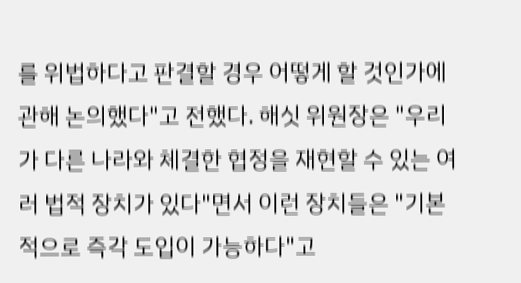를 위법하다고 판결할 경우 어떻게 할 것인가에 관해 논의했다"고 전했다. 해싯 위원장은 "우리가 다른 나라와 체결한 협정을 재현할 수 있는 여러 법적 장치가 있다"면서 이런 장치들은 "기본적으로 즉각 도입이 가능하다"고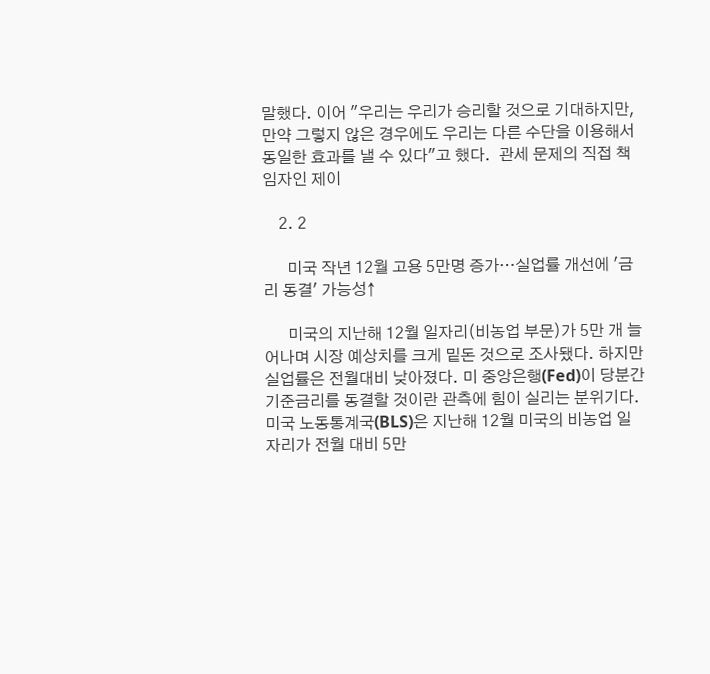말했다. 이어 "우리는 우리가 승리할 것으로 기대하지만, 만약 그렇지 않은 경우에도 우리는 다른 수단을 이용해서 동일한 효과를 낼 수 있다"고 했다.  관세 문제의 직접 책임자인 제이

    2. 2

      미국 작년 12월 고용 5만명 증가…실업률 개선에 '금리 동결' 가능성↑

      미국의 지난해 12월 일자리(비농업 부문)가 5만 개 늘어나며 시장 예상치를 크게 밑돈 것으로 조사됐다. 하지만 실업률은 전월대비 낮아졌다. 미 중앙은행(Fed)이 당분간 기준금리를 동결할 것이란 관측에 힘이 실리는 분위기다.미국 노동통계국(BLS)은 지난해 12월 미국의 비농업 일자리가 전월 대비 5만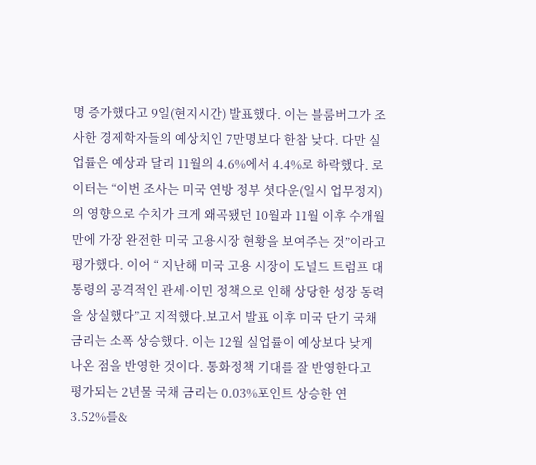명 증가했다고 9일(현지시간) 발표했다. 이는 블룸버그가 조사한 경제학자들의 예상치인 7만명보다 한참 낮다. 다만 실업률은 예상과 달리 11월의 4.6%에서 4.4%로 하락했다. 로이터는 “이번 조사는 미국 연방 정부 셧다운(일시 업무정지)의 영향으로 수치가 크게 왜곡됐던 10월과 11월 이후 수개월 만에 가장 완전한 미국 고용시장 현황을 보여주는 것”이라고 평가했다. 이어 “ 지난해 미국 고용 시장이 도널드 트럼프 대통령의 공격적인 관세·이민 정책으로 인해 상당한 성장 동력을 상실했다”고 지적했다.보고서 발표 이후 미국 단기 국채 금리는 소폭 상승했다. 이는 12월 실업률이 예상보다 낮게 나온 점을 반영한 것이다. 통화정책 기대를 잘 반영한다고 평가되는 2년물 국채 금리는 0.03%포인트 상승한 연 3.52%를&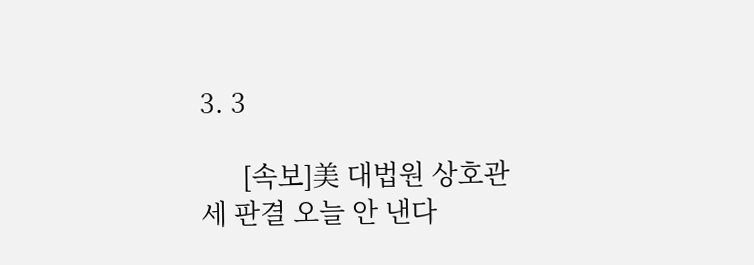3. 3

      [속보]美 대법원 상호관세 판결 오늘 안 낸다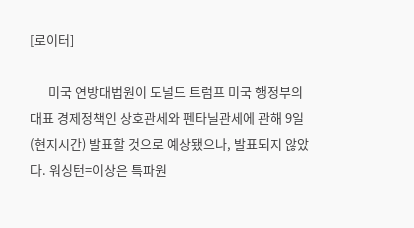[로이터]

      미국 연방대법원이 도널드 트럼프 미국 행정부의 대표 경제정책인 상호관세와 펜타닐관세에 관해 9일(현지시간) 발표할 것으로 예상됐으나, 발표되지 않았다. 워싱턴=이상은 특파원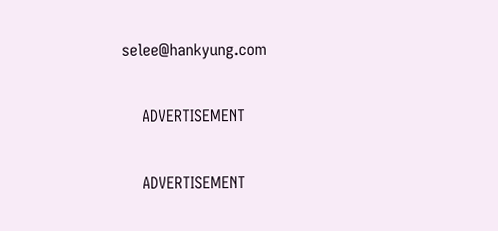selee@hankyung.com

    ADVERTISEMENT

    ADVERTISEMENT